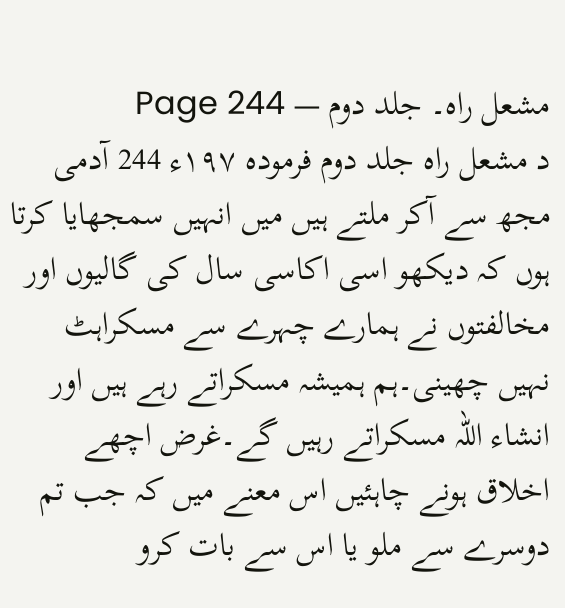مشعل راہ۔ جلد دوم — Page 244
د مشعل راه جلد دوم فرموده ۱۹۷ء 244 آدمی مجھ سے آکر ملتے ہیں میں انہیں سمجھایا کرتا ہوں کہ دیکھو اسی اکاسی سال کی گالیوں اور مخالفتوں نے ہمارے چہرے سے مسکراہٹ نہیں چھینی۔ہم ہمیشہ مسکراتے رہے ہیں اور انشاء اللہ مسکراتے رہیں گے۔غرض اچھے اخلاق ہونے چاہئیں اس معنے میں کہ جب تم دوسرے سے ملو یا اس سے بات کرو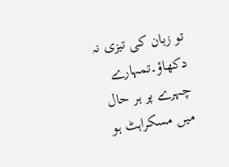تو زبان کی تیزی نہ دکھاؤ۔تمہارے چہرے پر ہر حال میں مسکراہٹ ہو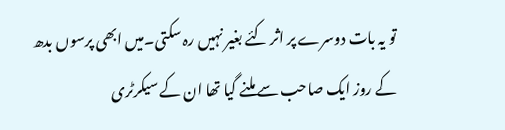تو یہ بات دوسرے پر اثر کئے بغیر نہیں رہ سکتی۔میں ابھی پرسوں بدھ کے روز ایک صاحب سے ملنے گیا تھا ان کے سیکرٹری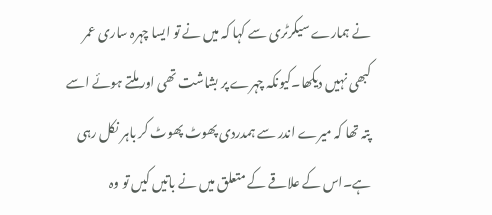نے ہمارے سیکرٹری سے کہا کہ میں نے تو ایسا چہرہ ساری عمر کبھی نہیں دیکھا۔کیونکہ چہرے پر بشاشت تھی اور ملتے ہوئے اسے پتہ تھا کہ میرے اندر سے ہمدردی پھوٹ پھوٹ کر باہر نکل رہی ہے۔اس کے علاقے کے متعلق میں نے باتیں کیں تو وہ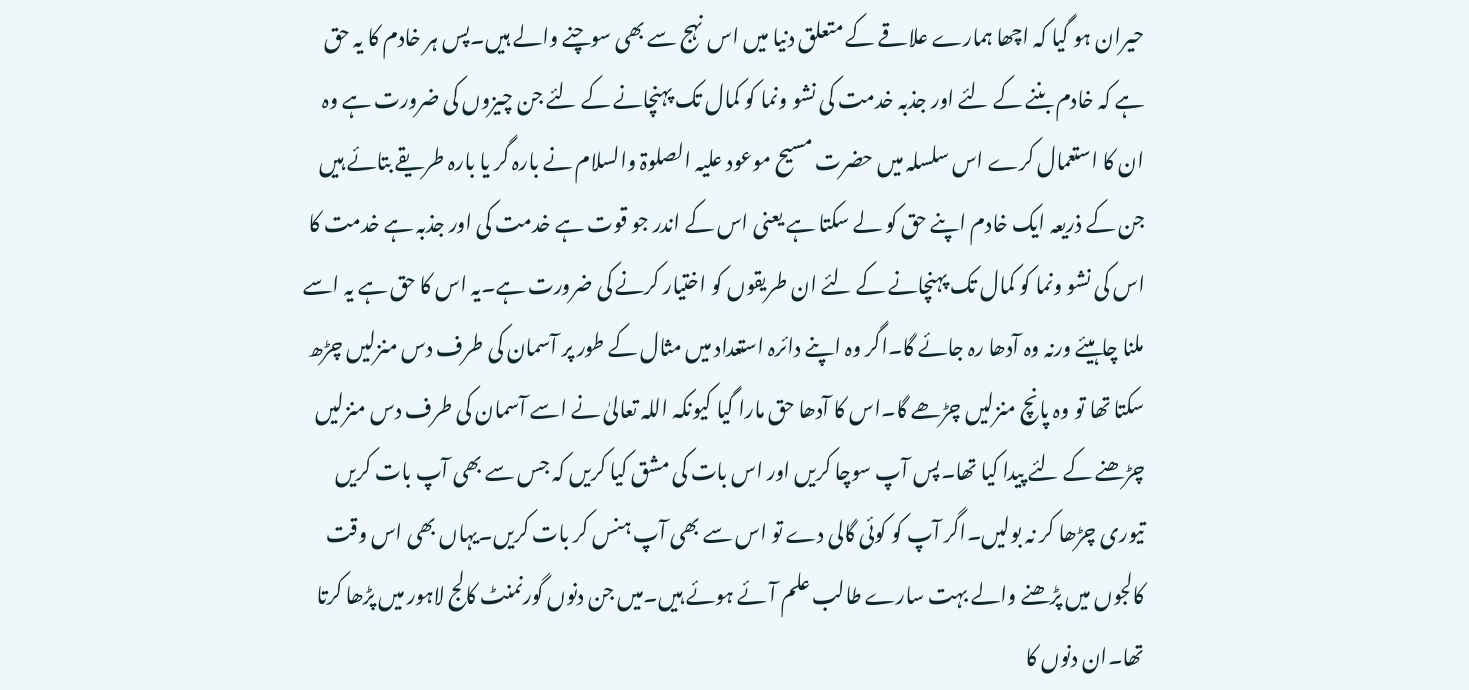حیران ہو گیا کہ اچھا ہمارے علاقے کے متعلق دنیا میں اس نہج سے بھی سوچنے والے ہیں۔پس ہر خادم کا یہ حق ہے کہ خادم بننے کے لئے اور جذبہ خدمت کی نشو ونما کو کمال تک پہنچانے کے لئے جن چیزوں کی ضرورت ہے وہ ان کا استعمال کرے اس سلسلہ میں حضرت مسیح موعود علیہ الصلوۃ والسلام نے بارہ گر یا بارہ طریقے بتائے ہیں جن کے ذریعہ ایک خادم اپنے حق کو لے سکتا ہے یعنی اس کے اندر جو قوت ہے خدمت کی اور جذبہ ہے خدمت کا اس کی نشو ونما کو کمال تک پہنچانے کے لئے ان طریقوں کو اختیار کرنے کی ضرورت ہے۔یہ اس کا حق ہے یہ اسے ملنا چاہیئے ورنہ وہ آدھا رہ جائے گا۔اگر وہ اپنے دائرہ استعداد میں مثال کے طور پر آسمان کی طرف دس منزلیں چڑھ سکتا تھا تو وہ پانچ منزلیں چڑھے گا۔اس کا آدھا حق مارا گیا کیونکہ اللہ تعالیٰ نے اسے آسمان کی طرف دس منزلیں چڑھنے کے لئے پیدا کیا تھا۔پس آپ سوچا کریں اور اس بات کی مشق کیا کریں کہ جس سے بھی آپ بات کریں تیوری چڑھا کر نہ بولیں۔اگر آپ کو کوئی گالی دے تو اس سے بھی آپ ہنس کر بات کریں۔یہاں بھی اس وقت کالجوں میں پڑھنے والے بہت سارے طالب علم آئے ہوئے ہیں۔میں جن دنوں گورنمنٹ کالج لاہور میں پڑھا کرتا تھا۔ان دنوں کا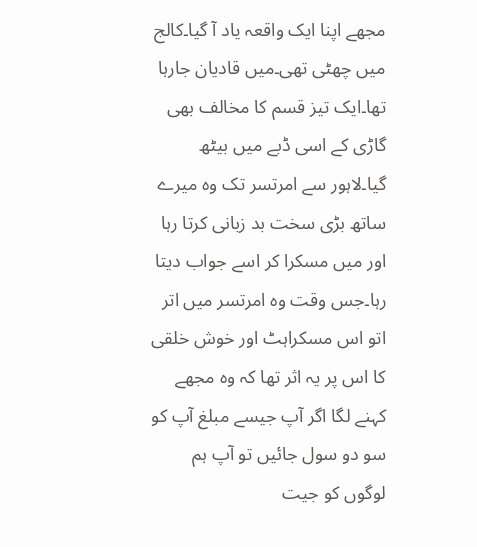مجھے اپنا ایک واقعہ یاد آ گیا۔کالج میں چھٹی تھی۔میں قادیان جارہا تھا۔ایک تیز قسم کا مخالف بھی گاڑی کے اسی ڈبے میں بیٹھ گیا۔لاہور سے امرتسر تک وہ میرے ساتھ بڑی سخت بد زبانی کرتا رہا اور میں مسکرا کر اسے جواب دیتا رہا۔جس وقت وہ امرتسر میں اتر اتو اس مسکراہٹ اور خوش خلقی کا اس پر یہ اثر تھا کہ وہ مجھے کہنے لگا اگر آپ جیسے مبلغ آپ کو سو دو سول جائیں تو آپ ہم لوگوں کو جیت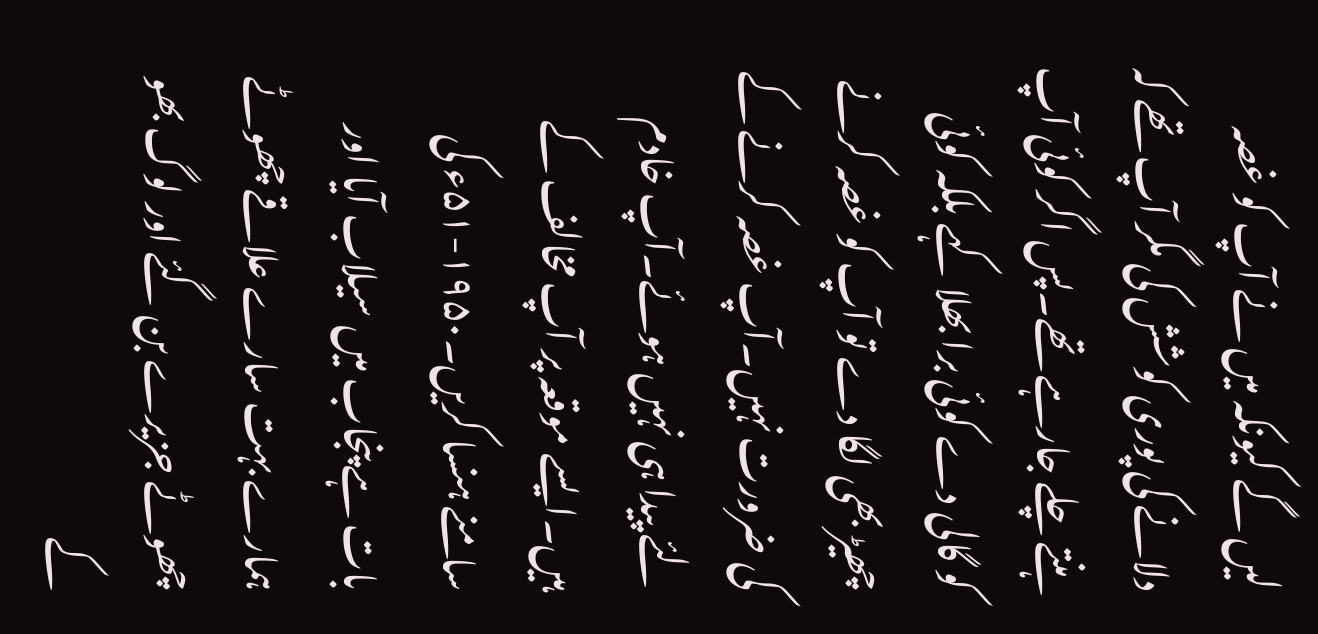لیں گے کیونکہ میں نے آپ کو غصہ دلانے کی پوری کوشش کی مگر آپ تھے کہ ہنتے چلے جارہے تھے۔پس اگر کوئی آپ کو گالی دے کوئی برا بھلا کہے بلکہ کوئی چھیڑ بھی لگا دے تو آپ کو غصہ کرنے کی ضرورت نہیں۔آپ غصہ کرنے کے لئے پیدا ہی نہیں ہوئے۔آپ خادم ہیں۔ایسے موقعہ پر آپ مخالف کے سامنے ہنسا کریں۔۱۹۵۰-۵۱ء کی بات ہے پنجاب میں سیلاب آیا اور ہمارے بہت سارے علاقے چھوٹے چھوٹے جزیرے بن گئے اور لوگ بھو کے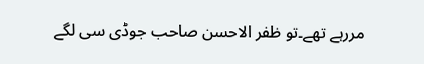مررہے تھے۔تو ظفر الاحسن صاحب جوڈی سی لگے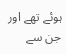ہوئے تھے اور جن سے